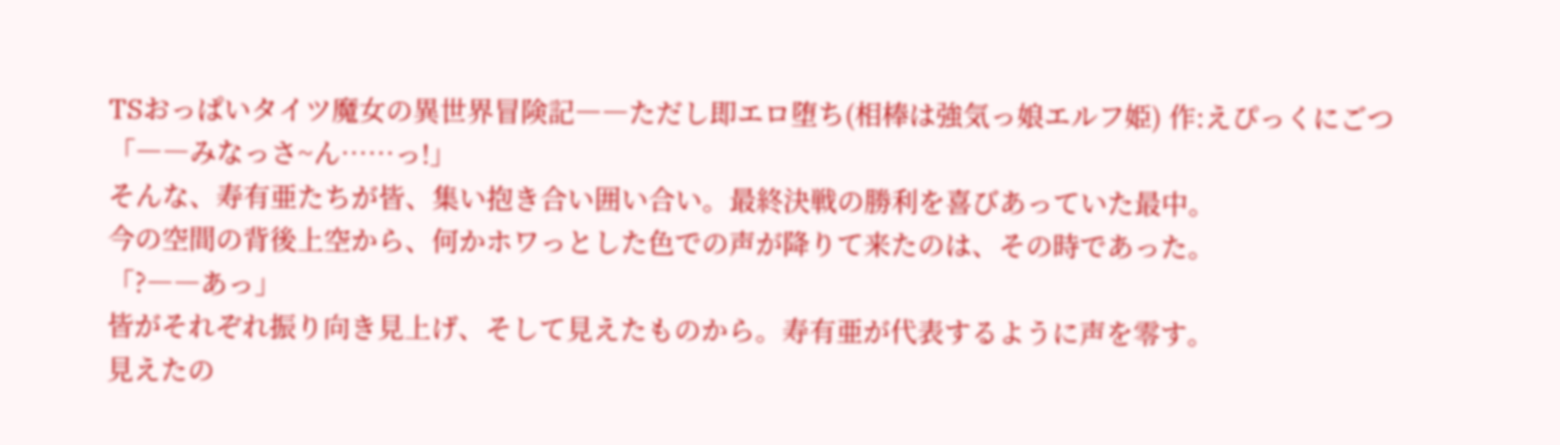TSおっぱいタイツ魔女の異世界冒険記――ただし即エロ堕ち(相棒は強気っ娘エルフ姫) 作:えぴっくにごつ
「――みなっさ~ん……っ!」
そんな、寿有亜たちが皆、集い抱き合い囲い合い。最終決戦の勝利を喜びあっていた最中。
今の空間の背後上空から、何かホワっとした色での声が降りて来たのは、その時であった。
「?――あっ」
皆がそれぞれ振り向き見上げ、そして見えたものから。寿有亜が代表するように声を零す。
見えたの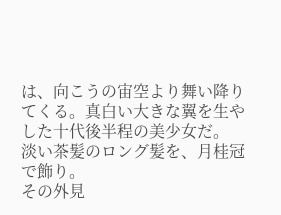は、向こうの宙空より舞い降りてくる。真白い大きな翼を生やした十代後半程の美少女だ。
淡い茶髪のロング髪を、月桂冠で飾り。
その外見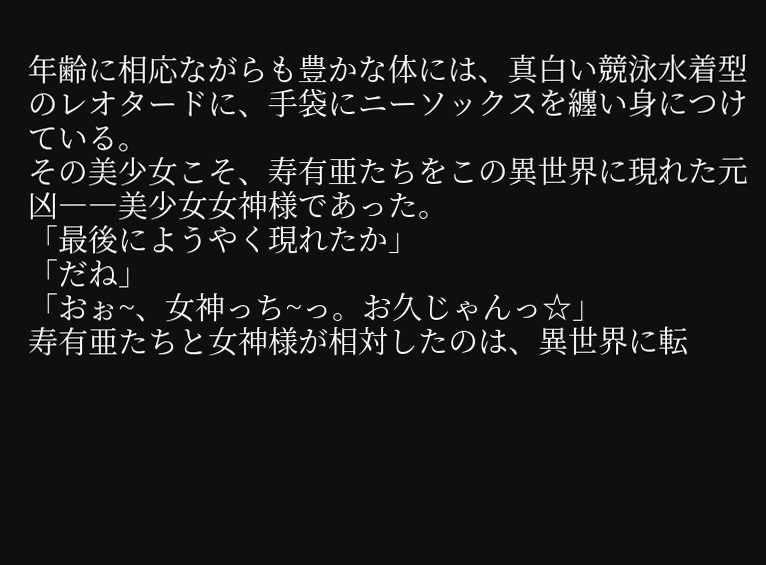年齢に相応ながらも豊かな体には、真白い競泳水着型のレオタードに、手袋にニーソックスを纏い身につけている。
その美少女こそ、寿有亜たちをこの異世界に現れた元凶――美少女女神様であった。
「最後にようやく現れたか」
「だね」
「おぉ~、女神っち~っ。お久じゃんっ☆」
寿有亜たちと女神様が相対したのは、異世界に転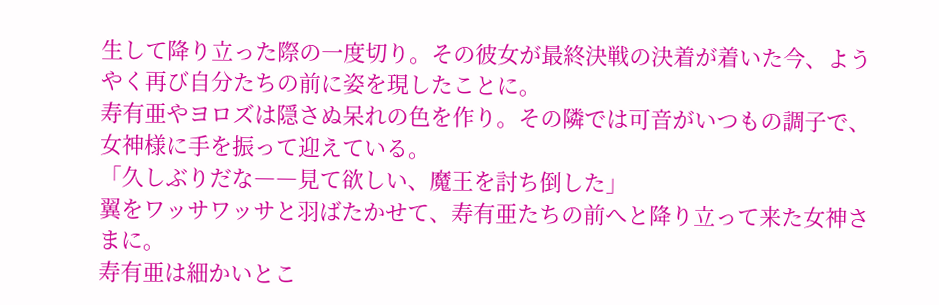生して降り立った際の一度切り。その彼女が最終決戦の決着が着いた今、ようやく再び自分たちの前に姿を現したことに。
寿有亜やヨロズは隠さぬ呆れの色を作り。その隣では可音がいつもの調子で、女神様に手を振って迎えている。
「久しぶりだな――見て欲しい、魔王を討ち倒した」
翼をワッサワッサと羽ばたかせて、寿有亜たちの前へと降り立って来た女神さまに。
寿有亜は細かいとこ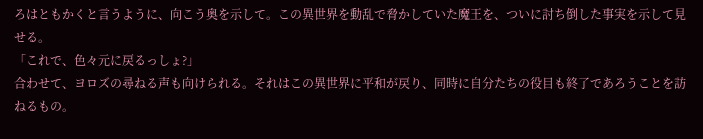ろはともかくと言うように、向こう奥を示して。この異世界を動乱で脅かしていた魔王を、ついに討ち倒した事実を示して見せる。
「これで、色々元に戻るっしょ?」
合わせて、ヨロズの尋ねる声も向けられる。それはこの異世界に平和が戻り、同時に自分たちの役目も終了であろうことを訪ねるもの。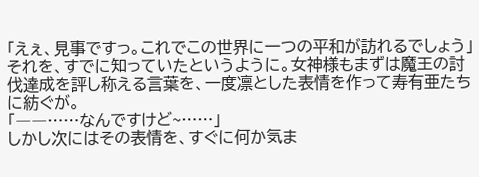「えぇ、見事ですっ。これでこの世界に一つの平和が訪れるでしょう」
それを、すでに知っていたというように。女神様もまずは魔王の討伐達成を評し称える言葉を、一度凛とした表情を作って寿有亜たちに紡ぐが。
「――……なんですけど~……」
しかし次にはその表情を、すぐに何か気ま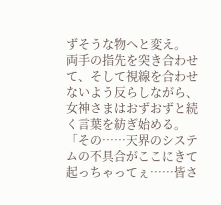ずそうな物へと変え。
両手の指先を突き合わせて、そして視線を合わせないよう反らしながら、女神さまはおずおずと続く言葉を紡ぎ始める。
「その……天界のシステムの不具合がここにきて起っちゃってぇ……皆さ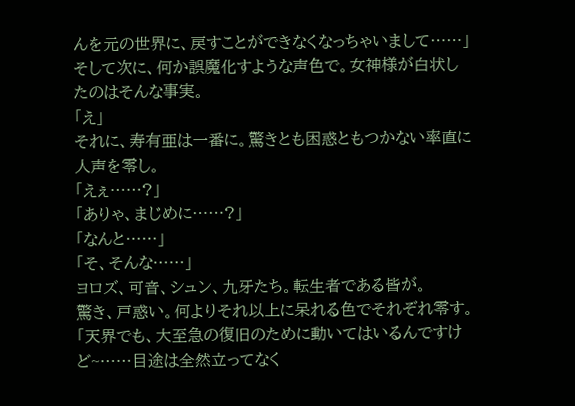んを元の世界に、戻すことができなくなっちゃいまして……」
そして次に、何か誤魔化すような声色で。女神様が白状したのはそんな事実。
「え」
それに、寿有亜は一番に。驚きとも困惑ともつかない率直に人声を零し。
「えぇ……?」
「ありゃ、まじめに……?」
「なんと……」
「そ、そんな……」
ヨロズ、可音、シュン、九牙たち。転生者である皆が。
驚き、戸惑い。何よりそれ以上に呆れる色でそれぞれ零す。
「天界でも、大至急の復旧のために動いてはいるんですけど~……目途は全然立ってなく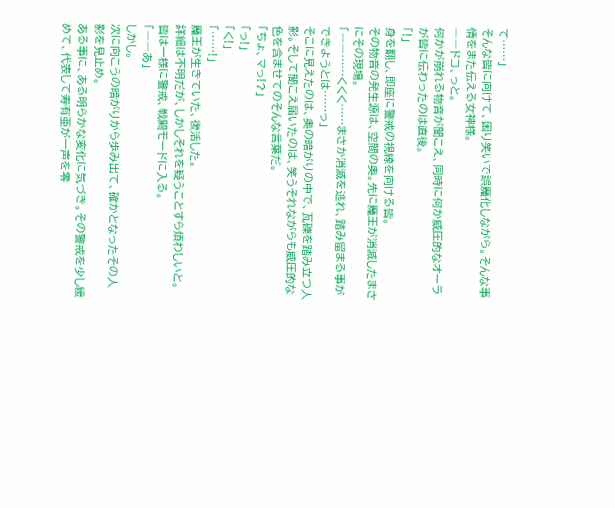て……」
そんな皆に向けて、困り笑いで誤魔化しながら。そんな事情をまた伝える女神様。
――ドコ、っと。
何かが崩れる物音が聞こえ、同時に何か威圧的なオーラが皆に伝わったのは直後。
「!」
身を翻し、即座に警戒の視線を向ける皆。
その物音の発生源は、空間の奥。先に魔王が消滅したまさにその現場。
「――……くくく……まさか消滅を逃れ、踏み留まる事ができようとは……っ」
そこに見えたのは、奥の暗がりの中で、瓦礫を踏み立つ人影。そして聞こえ届いたのは、笑うそれながらも威圧的な色を含ませてのそんな言葉だ。
「ちょ、マっ!?」
「っ!」
「く!」
「……!」
魔王が生きていた、復活した。
詳細は不明だが、しかしそれを疑うことすら煩わしいと。皆は一様に警戒、戦闘モードに入る。
「――あ」
しかし。
次に向こうの暗がりから歩み出て、確かとなったその人影を見止め。
ある事に、ある明らかな変化に気づき。その警戒を少し緩めて、代表して寿有亜が一声を零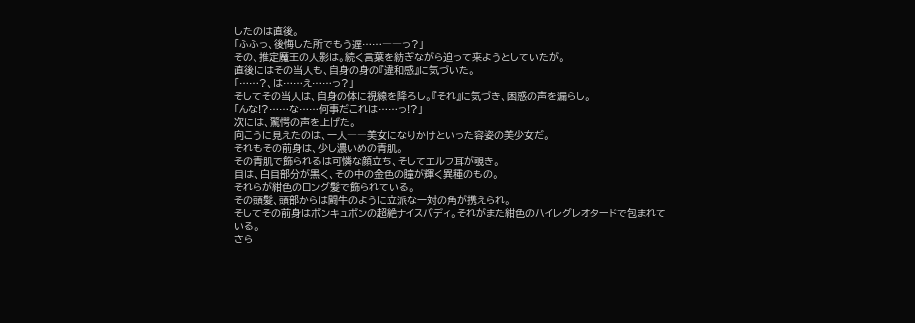したのは直後。
「ふふっ、後悔した所でもう遅……――っ?」
その、推定魔王の人影は。続く言葉を紡ぎながら迫って来ようとしていたが。
直後にはその当人も、自身の身の『違和感』に気づいた。
「……?、は……え……っ?」
そしてその当人は、自身の体に視線を降ろし。『それ』に気づき、困惑の声を漏らし。
「んな!?……な……何事だこれは……っ!?」
次には、驚愕の声を上げた。
向こうに見えたのは、一人――美女になりかけといった容姿の美少女だ。
それもその前身は、少し濃いめの青肌。
その青肌で飾られるは可憐な顔立ち、そしてエルフ耳が覗き。
目は、白目部分が黒く、その中の金色の瞳が輝く異種のもの。
それらが紺色のロング髪で飾られている。
その頭髪、頭部からは闘牛のように立派な一対の角が携えられ。
そしてその前身はボンキュボンの超絶ナイスバディ。それがまた紺色のハイレグレオタードで包まれている。
さら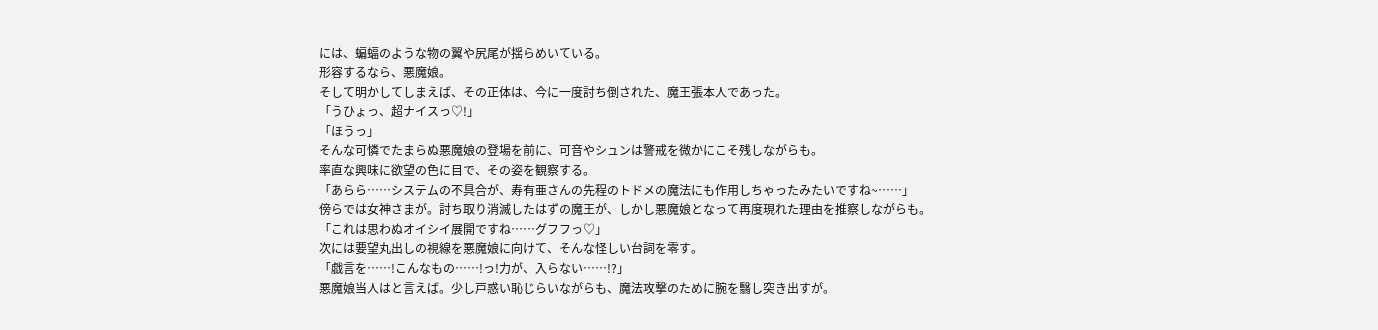には、蝙蝠のような物の翼や尻尾が揺らめいている。
形容するなら、悪魔娘。
そして明かしてしまえば、その正体は、今に一度討ち倒された、魔王張本人であった。
「うひょっ、超ナイスっ♡!」
「ほうっ」
そんな可憐でたまらぬ悪魔娘の登場を前に、可音やシュンは警戒を微かにこそ残しながらも。
率直な興味に欲望の色に目で、その姿を観察する。
「あらら……システムの不具合が、寿有亜さんの先程のトドメの魔法にも作用しちゃったみたいですね~……」
傍らでは女神さまが。討ち取り消滅したはずの魔王が、しかし悪魔娘となって再度現れた理由を推察しながらも。
「これは思わぬオイシイ展開ですね……グフフっ♡」
次には要望丸出しの視線を悪魔娘に向けて、そんな怪しい台詞を零す。
「戯言を……!こんなもの……!っ!力が、入らない……!?」
悪魔娘当人はと言えば。少し戸惑い恥じらいながらも、魔法攻撃のために腕を翳し突き出すが。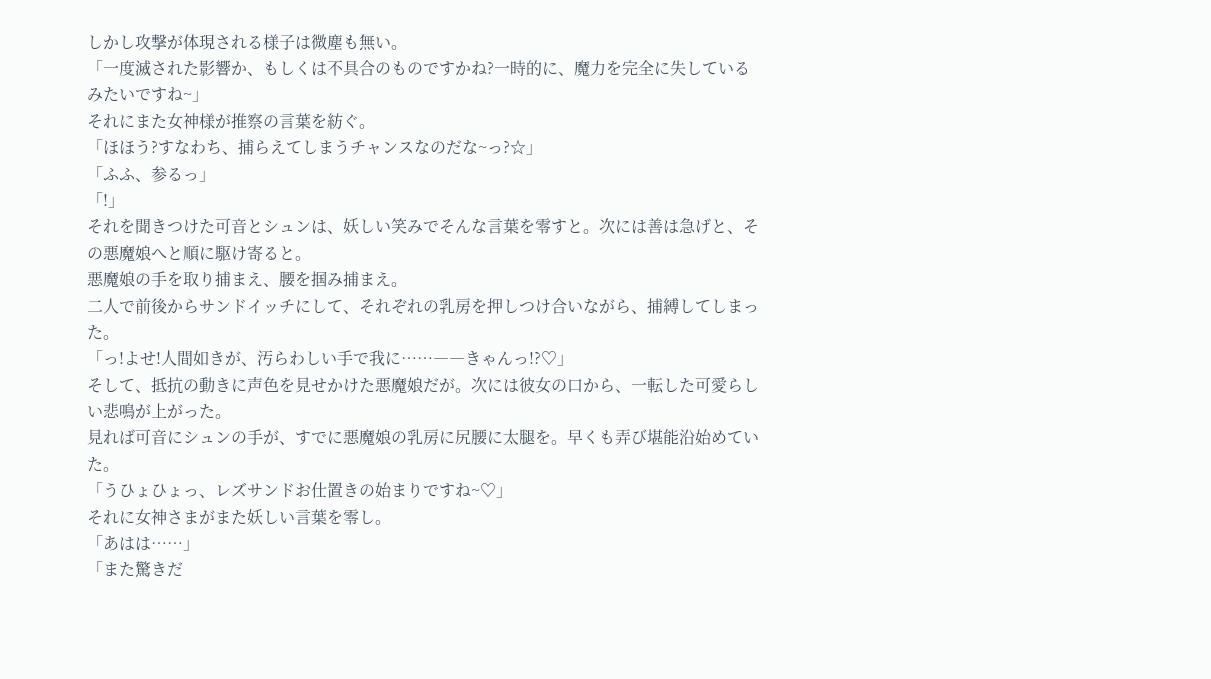しかし攻撃が体現される様子は微塵も無い。
「一度滅された影響か、もしくは不具合のものですかね?一時的に、魔力を完全に失しているみたいですね~」
それにまた女神様が推察の言葉を紡ぐ。
「ほほう?すなわち、捕らえてしまうチャンスなのだな~っ?☆」
「ふふ、参るっ」
「!」
それを聞きつけた可音とシュンは、妖しい笑みでそんな言葉を零すと。次には善は急げと、その悪魔娘へと順に駆け寄ると。
悪魔娘の手を取り捕まえ、腰を掴み捕まえ。
二人で前後からサンドイッチにして、それぞれの乳房を押しつけ合いながら、捕縛してしまった。
「っ!よせ!人間如きが、汚らわしい手で我に……――きゃんっ!?♡」
そして、抵抗の動きに声色を見せかけた悪魔娘だが。次には彼女の口から、一転した可愛らしい悲鳴が上がった。
見れば可音にシュンの手が、すでに悪魔娘の乳房に尻腰に太腿を。早くも弄び堪能沿始めていた。
「うひょひょっ、レズサンドお仕置きの始まりですね~♡」
それに女神さまがまた妖しい言葉を零し。
「あはは……」
「また驚きだ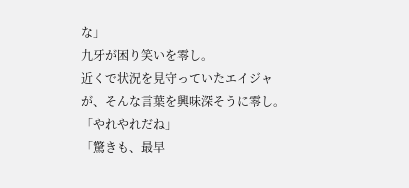な」
九牙が困り笑いを零し。
近くで状況を見守っていたエイジャが、そんな言葉を興味深そうに零し。
「やれやれだね」
「驚きも、最早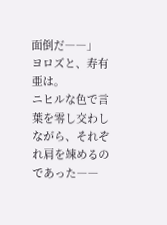面倒だ――」
ヨロズと、寿有亜は。
ニヒルな色で言葉を零し交わしながら、それぞれ肩を竦めるのであった――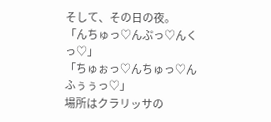そして、その日の夜。
「んちゅっ♡んぷっ♡んくっ♡」
「ちゅぉっ♡んちゅっ♡んふぅぅっ♡」
場所はクラリッサの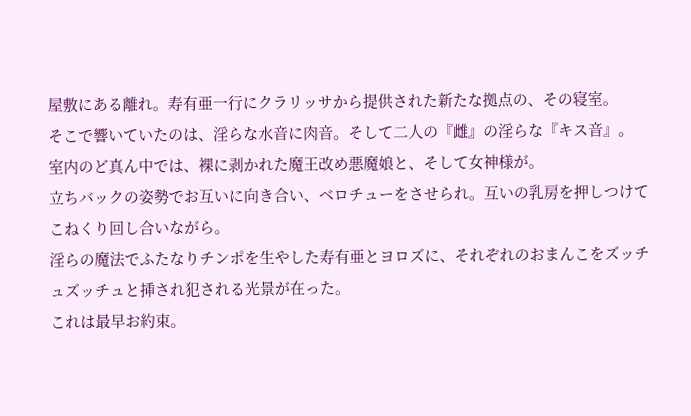屋敷にある離れ。寿有亜一行にクラリッサから提供された新たな拠点の、その寝室。
そこで響いていたのは、淫らな水音に肉音。そして二人の『雌』の淫らな『キス音』。
室内のど真ん中では、裸に剥かれた魔王改め悪魔娘と、そして女神様が。
立ちバックの姿勢でお互いに向き合い、ベロチューをさせられ。互いの乳房を押しつけてこねくり回し合いながら。
淫らの魔法でふたなりチンポを生やした寿有亜とヨロズに、それぞれのおまんこをズッチュズッチュと挿され犯される光景が在った。
これは最早お約束。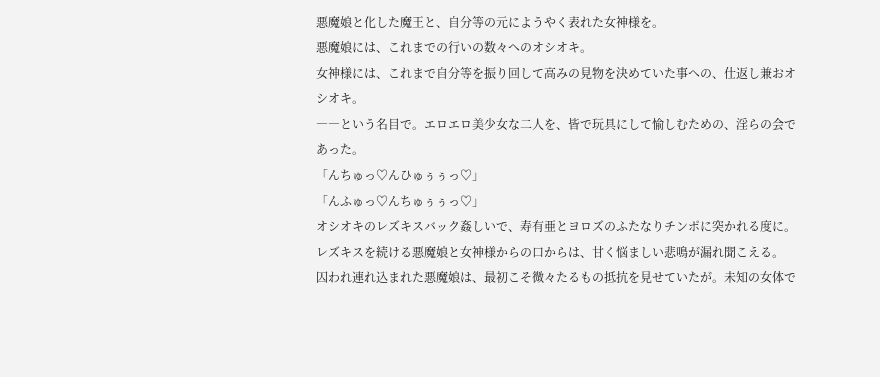悪魔娘と化した魔王と、自分等の元にようやく表れた女神様を。
悪魔娘には、これまでの行いの数々へのオシオキ。
女神様には、これまで自分等を振り回して高みの見物を決めていた事への、仕返し兼おオシオキ。
――という名目で。エロエロ美少女な二人を、皆で玩具にして愉しむための、淫らの会であった。
「んちゅっ♡んひゅぅぅっ♡」
「んふゅっ♡んちゅぅぅっ♡」
オシオキのレズキスバック姦しいで、寿有亜とヨロズのふたなりチンポに突かれる度に。
レズキスを続ける悪魔娘と女神様からの口からは、甘く悩ましい悲鳴が漏れ聞こえる。
囚われ連れ込まれた悪魔娘は、最初こそ微々たるもの抵抗を見せていたが。未知の女体で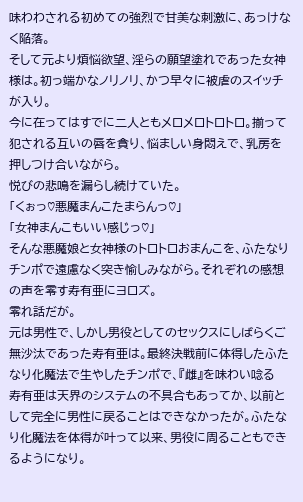味わわされる初めての強烈で甘美な刺激に、あっけなく陥落。
そして元より煩悩欲望、淫らの願望塗れであった女神様は。初っ端かなノリノリ、かつ早々に被虐のスイッチが入り。
今に在ってはすでに二人ともメロメロトロトロ。揃って犯される互いの唇を貪り、悩ましい身悶えで、乳房を押しつけ合いながら。
悦びの悲鳴を漏らし続けていた。
「くぉっ♡悪魔まんこたまらんっ♡」
「女神まんこもいい感じっ♡」
そんな悪魔娘と女神様のトロトロおまんこを、ふたなりチンポで遠慮なく突き愉しみながら。それぞれの感想の声を零す寿有亜にヨロズ。
零れ話だが。
元は男性で、しかし男役としてのセックスにしばらくご無沙汰であった寿有亜は。最終決戦前に体得したふたなり化魔法で生やしたチンポで、『雌』を味わい唸る
寿有亜は天界のシステムの不具合もあってか、以前として完全に男性に戻ることはできなかったが。ふたなり化魔法を体得が叶って以来、男役に周ることもできるようになり。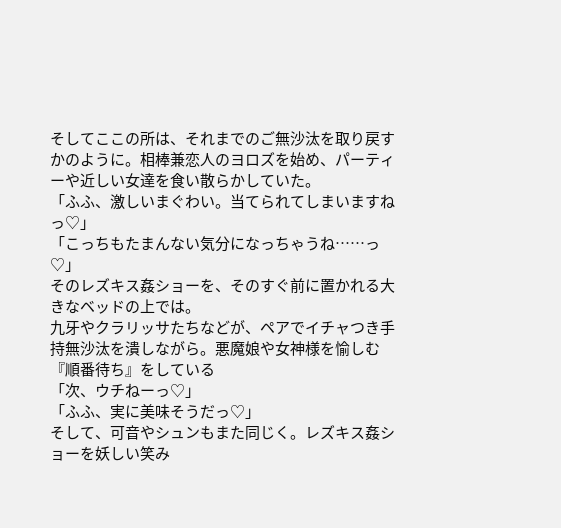そしてここの所は、それまでのご無沙汰を取り戻すかのように。相棒兼恋人のヨロズを始め、パーティーや近しい女達を食い散らかしていた。
「ふふ、激しいまぐわい。当てられてしまいますねっ♡」
「こっちもたまんない気分になっちゃうね……っ♡」
そのレズキス姦ショーを、そのすぐ前に置かれる大きなベッドの上では。
九牙やクラリッサたちなどが、ペアでイチャつき手持無沙汰を潰しながら。悪魔娘や女神様を愉しむ『順番待ち』をしている
「次、ウチねーっ♡」
「ふふ、実に美味そうだっ♡」
そして、可音やシュンもまた同じく。レズキス姦ショーを妖しい笑み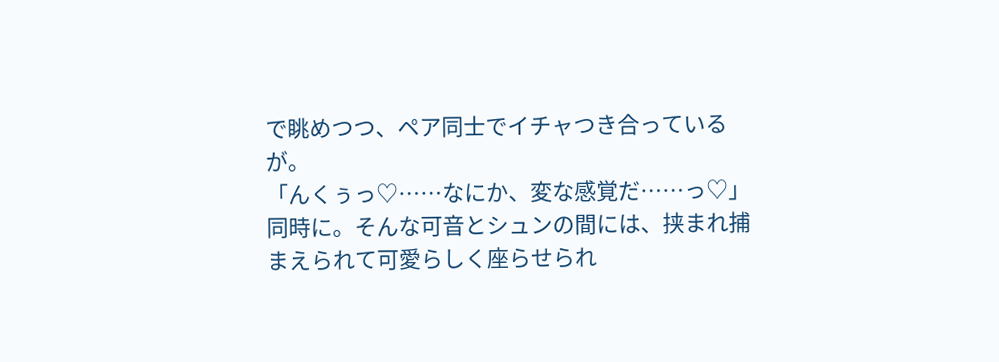で眺めつつ、ペア同士でイチャつき合っているが。
「んくぅっ♡……なにか、変な感覚だ……っ♡」
同時に。そんな可音とシュンの間には、挟まれ捕まえられて可愛らしく座らせられ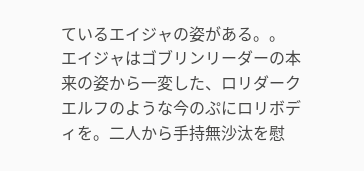ているエイジャの姿がある。。
エイジャはゴブリンリーダーの本来の姿から一変した、ロリダークエルフのような今のぷにロリボディを。二人から手持無沙汰を慰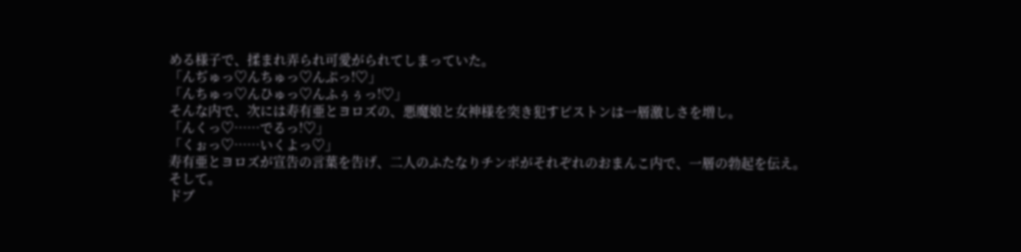める様子で、揉まれ弄られ可愛がられてしまっていた。
「んぢゅっ♡んちゅっ♡んぷっ!♡」
「んちゅっ♡んひゅっ♡んふぅぅっ!♡」
そんな内で、次には寿有亜とヨロズの、悪魔娘と女神様を突き犯すピストンは一層激しさを増し。
「んくっ♡……でるっ!♡」
「くぉっ♡……いくよっ♡」
寿有亜とヨロズが宣告の言葉を告げ、二人のふたなりチンポがそれぞれのおまんこ内で、一層の勃起を伝え。
そして。
ドブ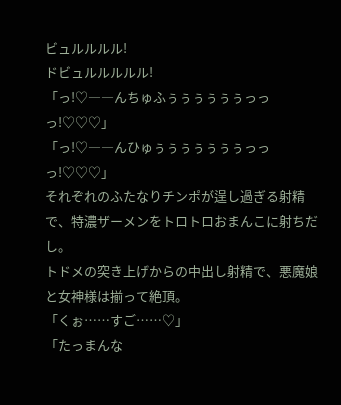ビュルルルル!
ドビュルルルルル!
「っ!♡――んちゅふぅぅぅぅぅぅっっっ!♡♡♡」
「っ!♡――んひゅぅぅぅぅぅぅぅっっっ!♡♡♡」
それぞれのふたなりチンポが逞し過ぎる射精で、特濃ザーメンをトロトロおまんこに射ちだし。
トドメの突き上げからの中出し射精で、悪魔娘と女神様は揃って絶頂。
「くぉ……すご……♡」
「たっまんな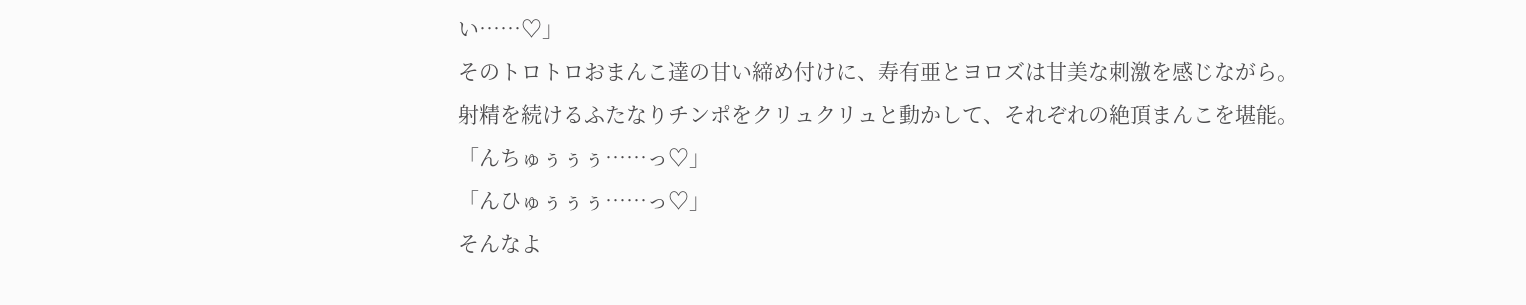い……♡」
そのトロトロおまんこ達の甘い締め付けに、寿有亜とヨロズは甘美な刺激を感じながら。
射精を続けるふたなりチンポをクリュクリュと動かして、それぞれの絶頂まんこを堪能。
「んちゅぅぅぅ……っ♡」
「んひゅぅぅぅ……っ♡」
そんなよ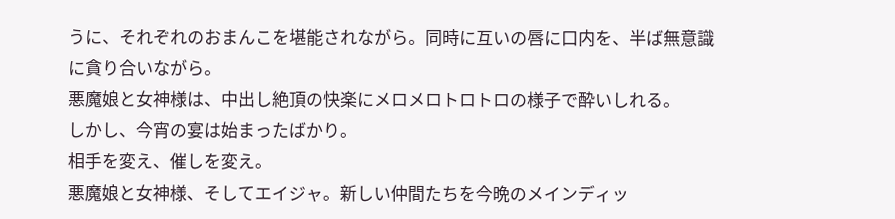うに、それぞれのおまんこを堪能されながら。同時に互いの唇に口内を、半ば無意識に貪り合いながら。
悪魔娘と女神様は、中出し絶頂の快楽にメロメロトロトロの様子で酔いしれる。
しかし、今宵の宴は始まったばかり。
相手を変え、催しを変え。
悪魔娘と女神様、そしてエイジャ。新しい仲間たちを今晩のメインディッ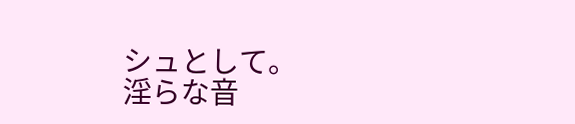シュとして。
淫らな音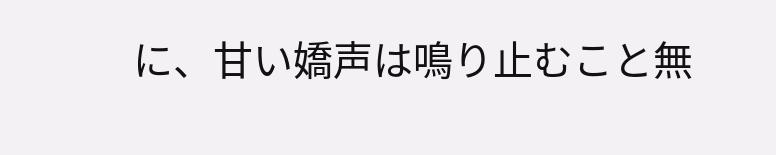に、甘い嬌声は鳴り止むこと無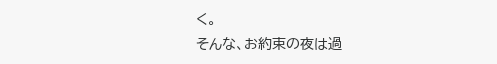く。
そんな、お約束の夜は過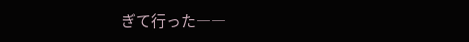ぎて行った――